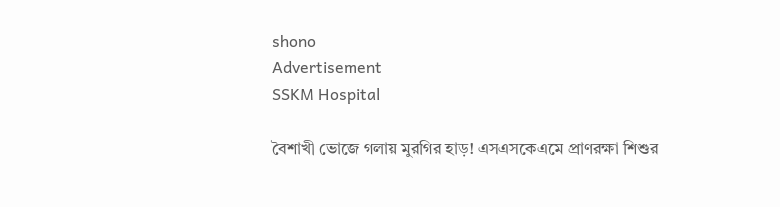shono
Advertisement
SSKM Hospital

বৈশাখী ভোজে গলায় মুরগির হাড়! এসএসকেএমে প্রাণরক্ষা শিশুর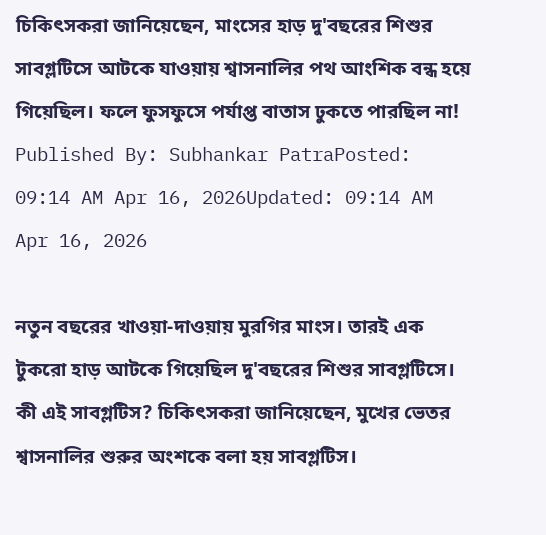চিকিৎসকরা জানিয়েছেন, মাংসের হাড় দু'বছরের শিশুর সাবগ্লটিসে আটকে যাওয়ায় শ্বাসনালির পথ আংশিক বন্ধ হয়ে গিয়েছিল। ফলে ফুসফুসে পর্যাপ্ত বাতাস ঢুকতে পারছিল না!
Published By: Subhankar PatraPosted: 09:14 AM Apr 16, 2026Updated: 09:14 AM Apr 16, 2026

নতুন বছরের খাওয়া-দাওয়ায় মুরগির মাংস। তারই এক টুকরো হাড় আটকে গিয়েছিল দু'বছরের শিশুর সাবগ্লটিসে। কী এই সাবগ্লটিস? চিকিৎসকরা জানিয়েছেন, মুখের ভেতর শ্বাসনালির শুরুর অংশকে বলা হয় সাবগ্লটিস।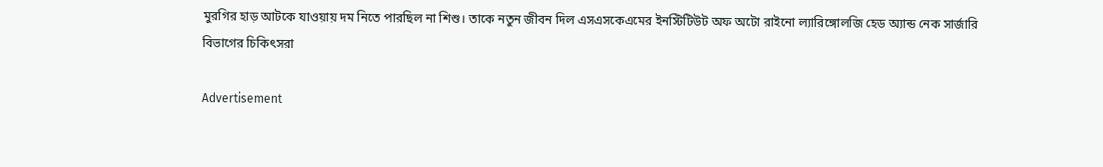মুরগির হাড় আটকে যাওয়ায় দম নিতে পারছিল না শিশু। তাকে নতুন জীবন দিল এসএসকেএমের ইনস্টিটিউট অফ অটো রাইনো ল্যারিঙ্গোলজি হেড অ্যান্ড নেক সার্জারি বিভাগের চিকিৎসরা

Advertisement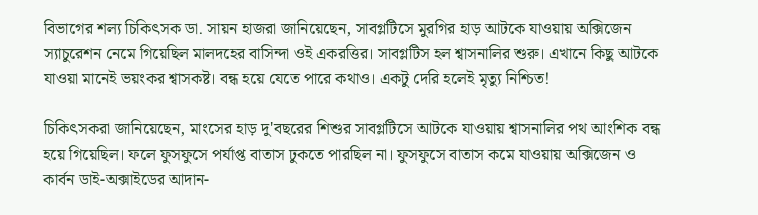বিভাগের শল্য চিকিৎসক ডা. সায়ন হাজরা জানিয়েছেন, সাবগ্লটিসে মুরগির হাড় আটকে যাওয়ায় অক্সিজেন স্যাচুরেশন নেমে গিয়েছিল মালদহের বাসিন্দা ওই একরত্তির। সাবগ্লটিস হল শ্বাসনালির শুরু। এখানে কিছু আটকে যাওয়া মানেই ভয়ংকর শ্বাসকষ্ট। বন্ধ হয়ে যেতে পারে কথাও। একটু দেরি হলেই মৃত্যু নিশ্চিত!

চিকিৎসকরা জানিয়েছেন, মাংসের হাড় দু'বছরের শিশুর সাবগ্লটিসে আটকে যাওয়ায় শ্বাসনালির পথ আংশিক বন্ধ হয়ে গিয়েছিল। ফলে ফুসফুসে পর্যাপ্ত বাতাস ঢুকতে পারছিল না। ফুসফুসে বাতাস কমে যাওয়ায় অক্সিজেন ও কার্বন ডাই-অক্সাইডের আদান-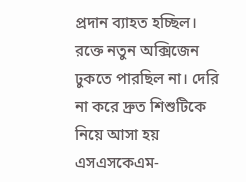প্রদান ব্যাহত হচ্ছিল। রক্তে নতুন অক্সিজেন ঢুকতে পারছিল না। দেরি না করে দ্রুত শিশুটিকে নিয়ে আসা হয় এসএসকেএম-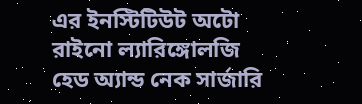এর ইনস্টিটিউট অটো রাইনো ল্যারিঙ্গোলজি হেড অ্যান্ড নেক সার্জারি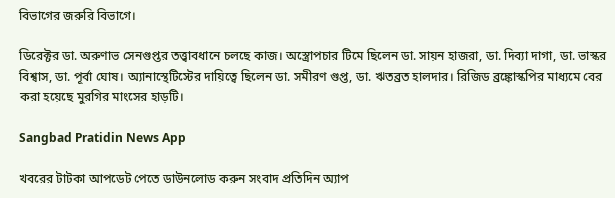বিভাগের জরুরি বিভাগে।

ডিরেক্টর ডা. অরুণাভ সেনগুপ্তর তত্ত্বাবধানে চলছে কাজ। অস্ত্রোপচার টিমে ছিলেন ডা. সায়ন হাজরা, ডা. দিব্যা দাগা, ডা. ভাস্কর বিশ্বাস, ডা. পূর্বা ঘোষ। অ্যানাস্থেটিস্টের দায়িত্বে ছিলেন ডা. সমীরণ গুপ্ত, ডা. ঋতব্রত হালদার। রিজিড ব্রঙ্কোস্কপির মাধ্যমে বের করা হয়েছে মুরগির মাংসের হাড়টি।

Sangbad Pratidin News App

খবরের টাটকা আপডেট পেতে ডাউনলোড করুন সংবাদ প্রতিদিন অ্যাপ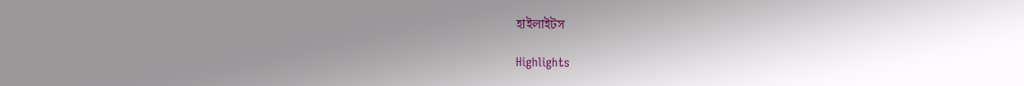হাইলাইটস

Highlights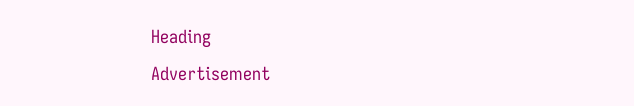Heading
Advertisement